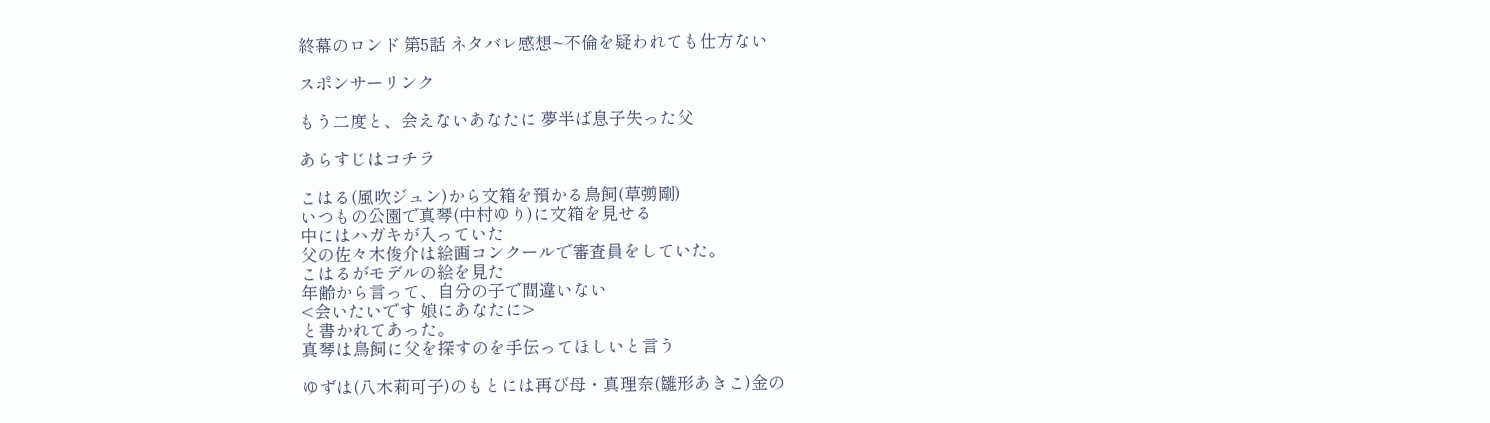終幕のロンド 第5話 ネタバレ感想~不倫を疑われても仕方ない

スポンサーリンク

もう二度と、会えないあなたに 夢半ば息子失った父

あらすじはコチラ

こはる(風吹ジュン)から文箱を預かる鳥飼(草彅剛)
いつもの公園で真琴(中村ゆり)に文箱を見せる
中にはハガキが入っていた
父の佐々木俊介は絵画コンクールで審査員をしていた。
こはるがモデルの絵を見た
年齢から言って、自分の子で間違いない
<会いたいです 娘にあなたに>
と書かれてあった。
真琴は鳥飼に父を探すのを手伝ってほしいと言う

ゆずは(八木莉可子)のもとには再び母・真理奈(雛形あきこ)金の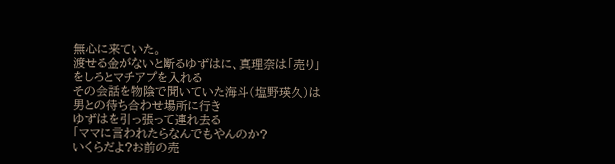無心に来ていた。
渡せる金がないと断るゆずはに、真理奈は「売り」をしろとマチアプを入れる
その会話を物陰で聞いていた海斗(塩野瑛久)は男との待ち合わせ場所に行き
ゆずはを引っ張って連れ去る
「ママに言われたらなんでもやんのか?
いくらだよ?お前の売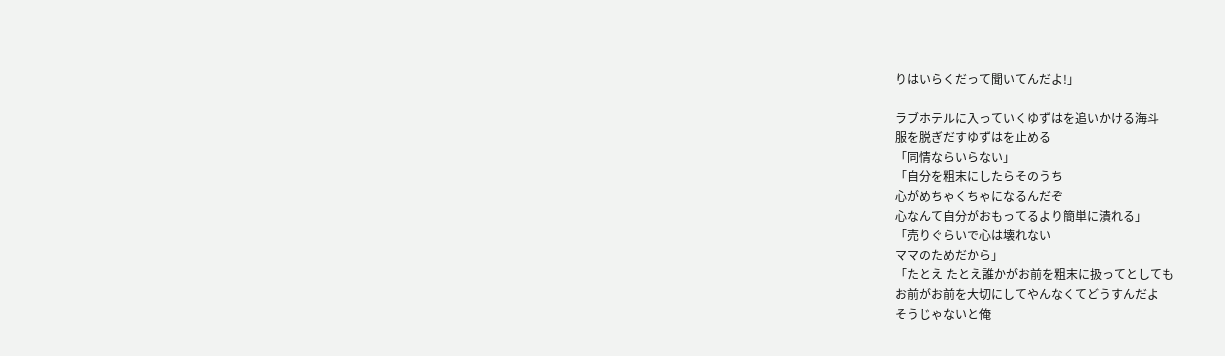りはいらくだって聞いてんだよ!」

ラブホテルに入っていくゆずはを追いかける海斗
服を脱ぎだすゆずはを止める
「同情ならいらない」
「自分を粗末にしたらそのうち
心がめちゃくちゃになるんだぞ
心なんて自分がおもってるより簡単に潰れる」
「売りぐらいで心は壊れない
ママのためだから」
「たとえ たとえ誰かがお前を粗末に扱ってとしても
お前がお前を大切にしてやんなくてどうすんだよ
そうじゃないと俺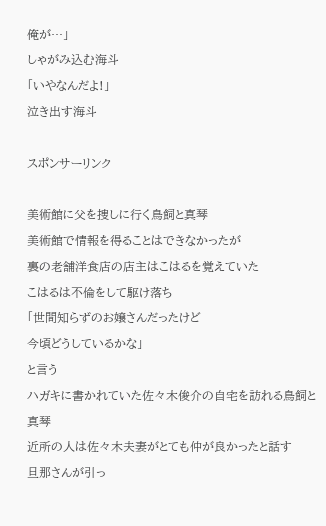俺が…」
しゃがみ込む海斗
「いやなんだよ!」
泣き出す海斗

スポンサーリンク

美術館に父を捜しに行く鳥飼と真琴
美術館で情報を得ることはできなかったが
裏の老舗洋食店の店主はこはるを覚えていた
こはるは不倫をして駆け落ち
「世間知らずのお嬢さんだったけど
今頃どうしているかな」
と言う
ハガキに書かれていた佐々木俊介の自宅を訪れる鳥飼と真琴
近所の人は佐々木夫妻がとても仲が良かったと話す
旦那さんが引っ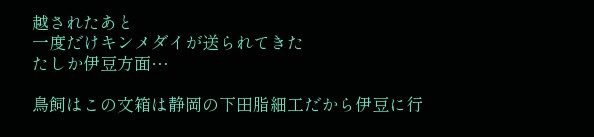越されたあと
一度だけキンメダイが送られてきた
たしか伊豆方面…

鳥飼はこの文箱は静岡の下田脂細工だから伊豆に行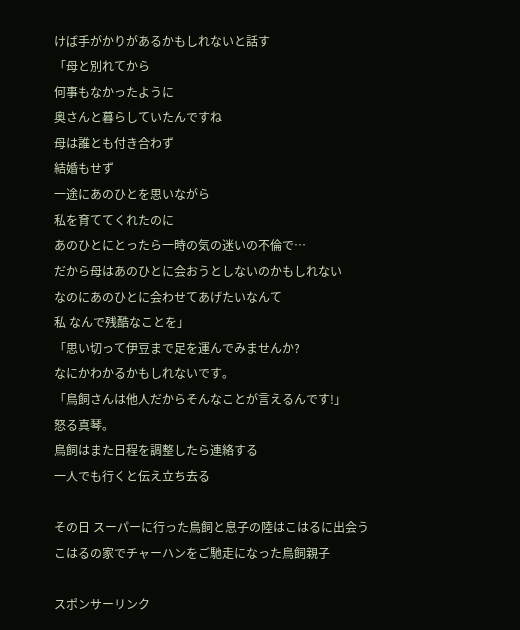けば手がかりがあるかもしれないと話す
「母と別れてから
何事もなかったように
奥さんと暮らしていたんですね
母は誰とも付き合わず
結婚もせず
一途にあのひとを思いながら
私を育ててくれたのに
あのひとにとったら一時の気の迷いの不倫で…
だから母はあのひとに会おうとしないのかもしれない
なのにあのひとに会わせてあげたいなんて
私 なんで残酷なことを」
「思い切って伊豆まで足を運んでみませんか?
なにかわかるかもしれないです。
「鳥飼さんは他人だからそんなことが言えるんです!」
怒る真琴。
鳥飼はまた日程を調整したら連絡する
一人でも行くと伝え立ち去る

その日 スーパーに行った鳥飼と息子の陸はこはるに出会う
こはるの家でチャーハンをご馳走になった鳥飼親子

スポンサーリンク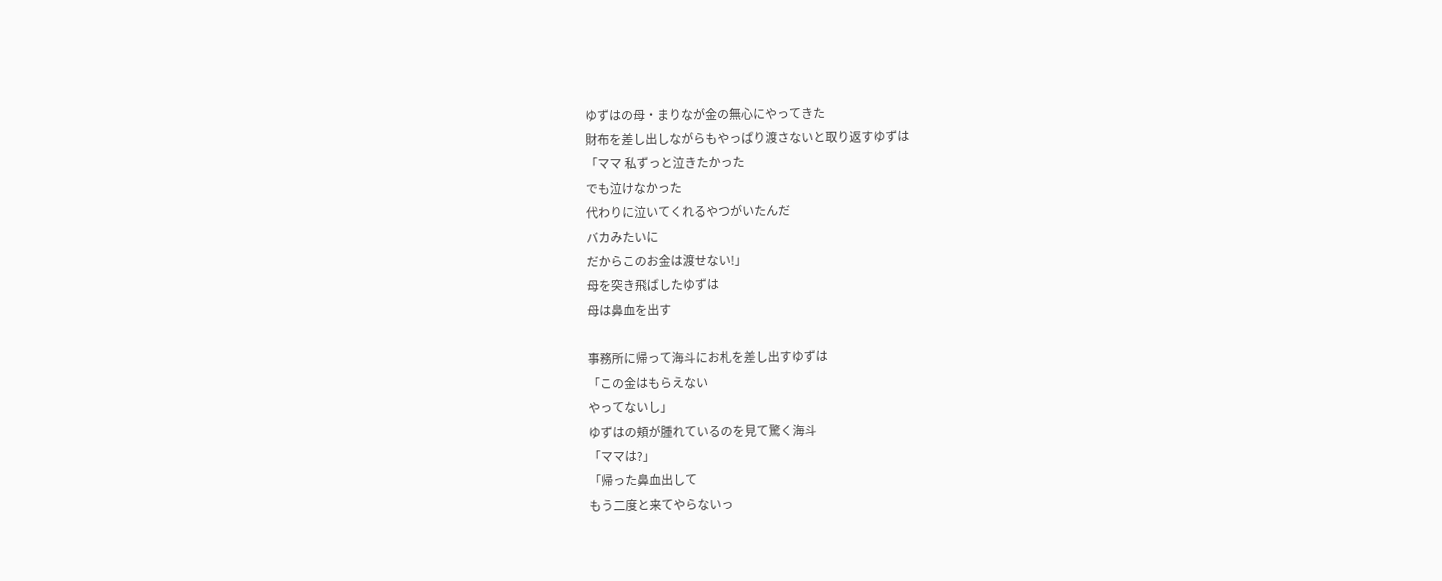ゆずはの母・まりなが金の無心にやってきた
財布を差し出しながらもやっぱり渡さないと取り返すゆずは
「ママ 私ずっと泣きたかった
でも泣けなかった
代わりに泣いてくれるやつがいたんだ
バカみたいに
だからこのお金は渡せない!」
母を突き飛ばしたゆずは
母は鼻血を出す

事務所に帰って海斗にお札を差し出すゆずは
「この金はもらえない
やってないし」
ゆずはの頬が腫れているのを見て驚く海斗
「ママは?」
「帰った鼻血出して
もう二度と来てやらないっ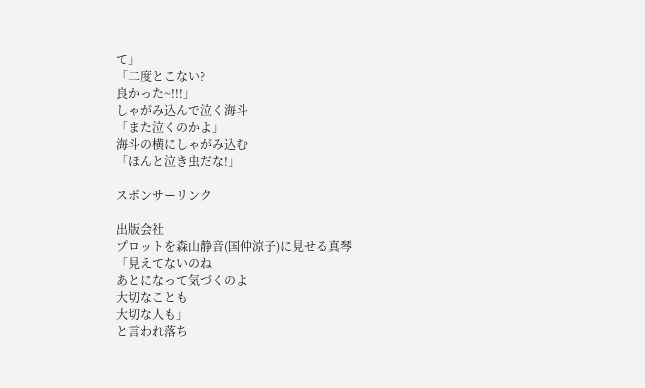て」
「二度とこない?
良かった~!!!」
しゃがみ込んで泣く海斗
「また泣くのかよ」
海斗の横にしゃがみ込む
「ほんと泣き虫だな!」

スポンサーリンク

出版会社
プロットを森山静音(国仲涼子)に見せる真琴
「見えてないのね
あとになって気づくのよ
大切なことも
大切な人も」
と言われ落ち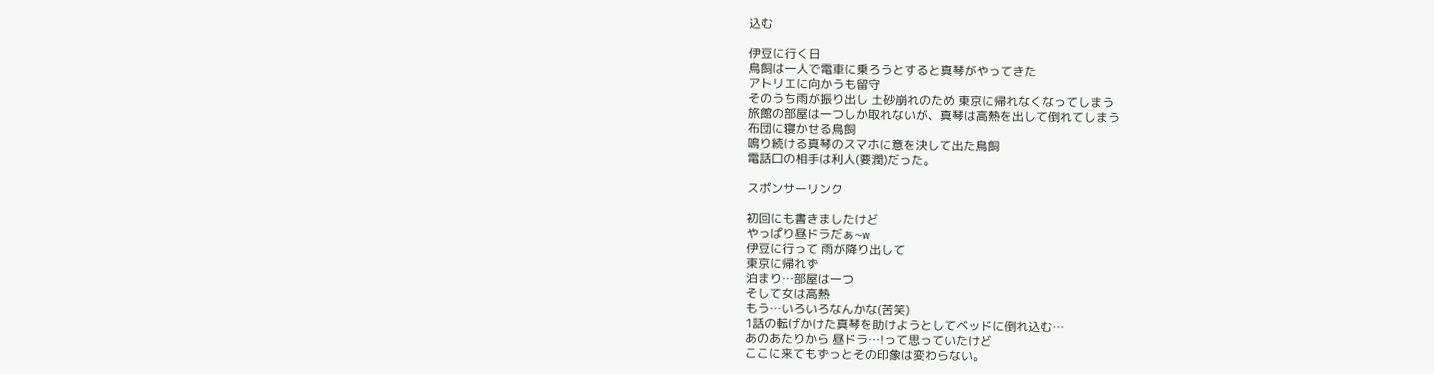込む

伊豆に行く日
鳥飼は一人で電車に乗ろうとすると真琴がやってきた
アトリエに向かうも留守
そのうち雨が振り出し 土砂崩れのため 東京に帰れなくなってしまう
旅館の部屋は一つしか取れないが、真琴は高熱を出して倒れてしまう
布団に寝かせる鳥飼
鳴り続ける真琴のスマホに意を決して出た鳥飼
電話口の相手は利人(要潤)だった。

スポンサーリンク

初回にも書きましたけど
やっぱり昼ドラだぁ~w
伊豆に行って 雨が降り出して
東京に帰れず
泊まり…部屋は一つ
そして女は高熱
もう…いろいろなんかな(苦笑)
1話の転げかけた真琴を助けようとしてベッドに倒れ込む…
あのあたりから 昼ドラ…!って思っていたけど
ここに来てもずっとその印象は変わらない。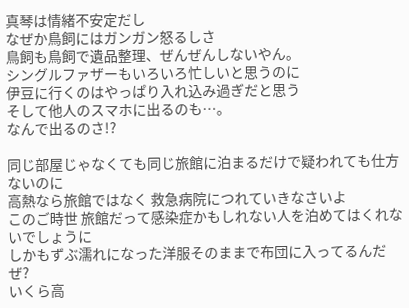真琴は情緒不安定だし
なぜか鳥飼にはガンガン怒るしさ
鳥飼も鳥飼で遺品整理、ぜんぜんしないやん。
シングルファザーもいろいろ忙しいと思うのに
伊豆に行くのはやっぱり入れ込み過ぎだと思う
そして他人のスマホに出るのも…。
なんで出るのさ!?

同じ部屋じゃなくても同じ旅館に泊まるだけで疑われても仕方ないのに
高熱なら旅館ではなく 救急病院につれていきなさいよ
このご時世 旅館だって感染症かもしれない人を泊めてはくれないでしょうに
しかもずぶ濡れになった洋服そのままで布団に入ってるんだぜ?
いくら高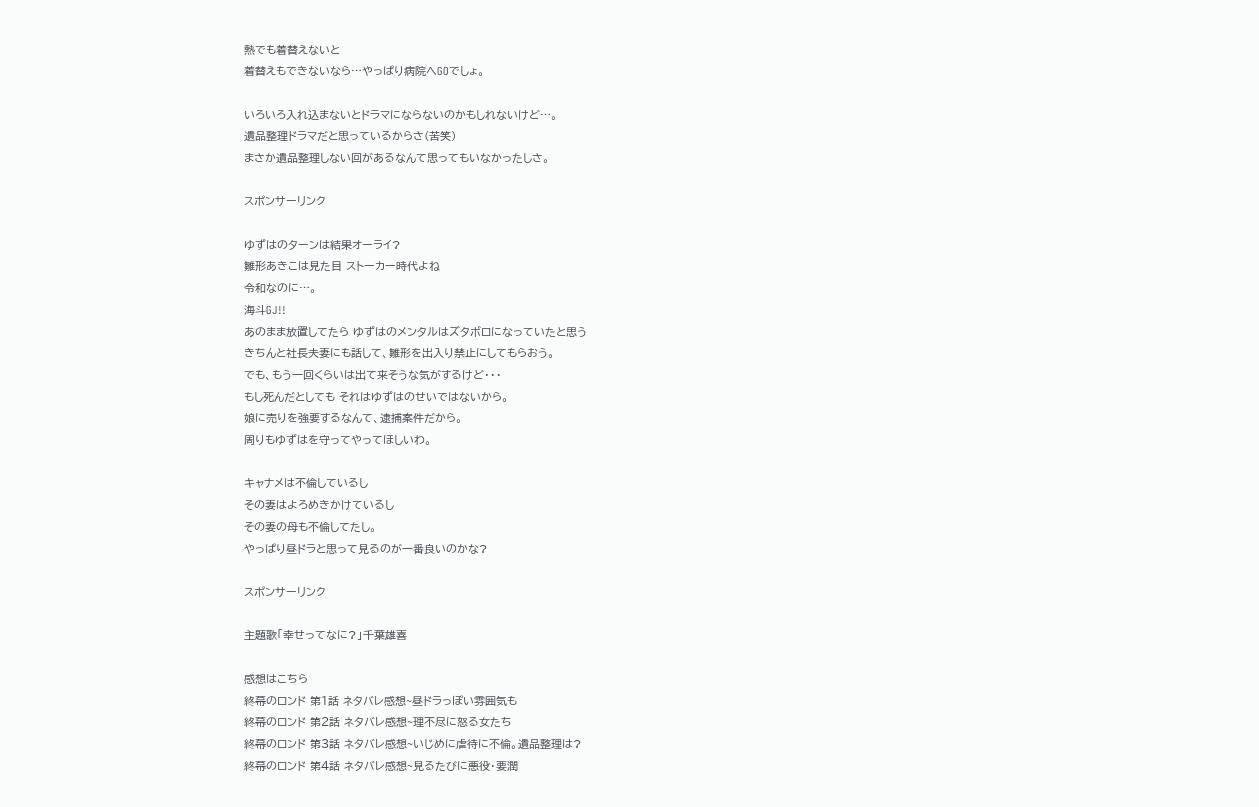熱でも着替えないと
着替えもできないなら…やっぱり病院へGOでしょ。

いろいろ入れ込まないとドラマにならないのかもしれないけど…。
遺品整理ドラマだと思っているからさ(苦笑)
まさか遺品整理しない回があるなんて思ってもいなかったしさ。

スポンサーリンク

ゆずはのターンは結果オーライ?
雛形あきこは見た目 ストーカー時代よね
令和なのに…。
海斗GJ!!
あのまま放置してたら ゆずはのメンタルはズタボロになっていたと思う
きちんと社長夫妻にも話して、雛形を出入り禁止にしてもらおう。
でも、もう一回くらいは出て来そうな気がするけど・・・
もし死んだとしても それはゆずはのせいではないから。
娘に売りを強要するなんて、逮捕案件だから。
周りもゆずはを守ってやってほしいわ。

キャナメは不倫しているし
その妻はよろめきかけているし
その妻の母も不倫してたし。
やっぱり昼ドラと思って見るのが一番良いのかな?

スポンサーリンク

主題歌「幸せってなに?」千葉雄喜

感想はこちら
終幕のロンド 第1話 ネタバレ感想~昼ドラっぽい雰囲気も
終幕のロンド 第2話 ネタバレ感想~理不尽に怒る女たち
終幕のロンド 第3話 ネタバレ感想~いじめに虐待に不倫。遺品整理は?
終幕のロンド 第4話 ネタバレ感想~見るたびに悪役・要潤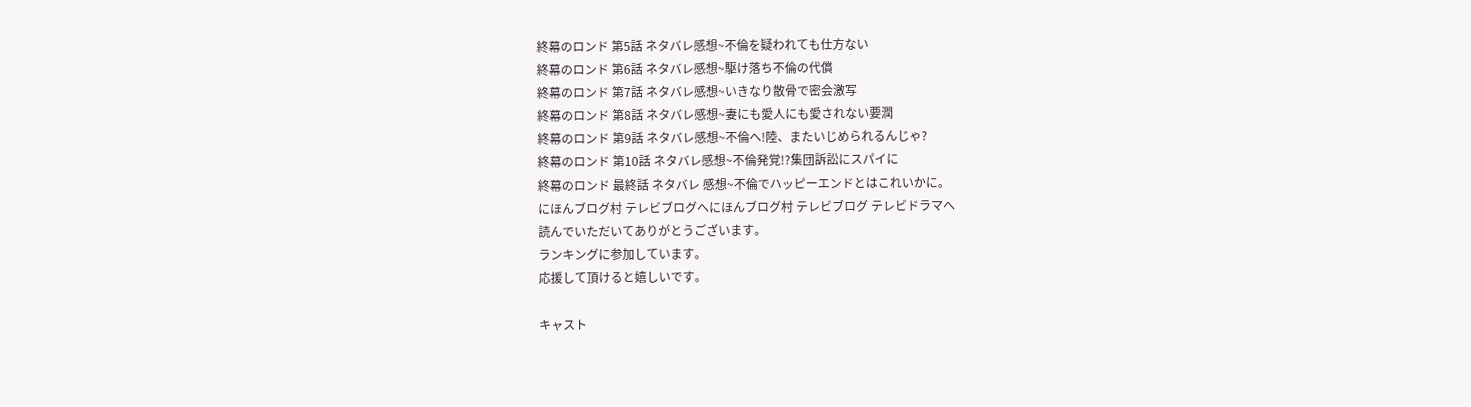終幕のロンド 第5話 ネタバレ感想~不倫を疑われても仕方ない
終幕のロンド 第6話 ネタバレ感想~駆け落ち不倫の代償
終幕のロンド 第7話 ネタバレ感想~いきなり散骨で密会激写
終幕のロンド 第8話 ネタバレ感想~妻にも愛人にも愛されない要潤
終幕のロンド 第9話 ネタバレ感想~不倫へ!陸、またいじめられるんじゃ?
終幕のロンド 第10話 ネタバレ感想~不倫発覚!?集団訴訟にスパイに
終幕のロンド 最終話 ネタバレ 感想~不倫でハッピーエンドとはこれいかに。
にほんブログ村 テレビブログへにほんブログ村 テレビブログ テレビドラマへ
読んでいただいてありがとうございます。
ランキングに参加しています。
応援して頂けると嬉しいです。

キャスト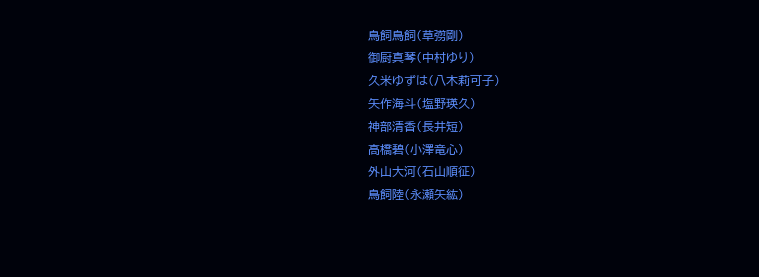鳥飼鳥飼(草彅剛)
御厨真琴(中村ゆり)
久米ゆずは(八木莉可子)
矢作海斗(塩野瑛久)
神部清香(長井短)
高橋碧(小澤竜心)
外山大河(石山順征)
鳥飼陸(永瀬矢紘)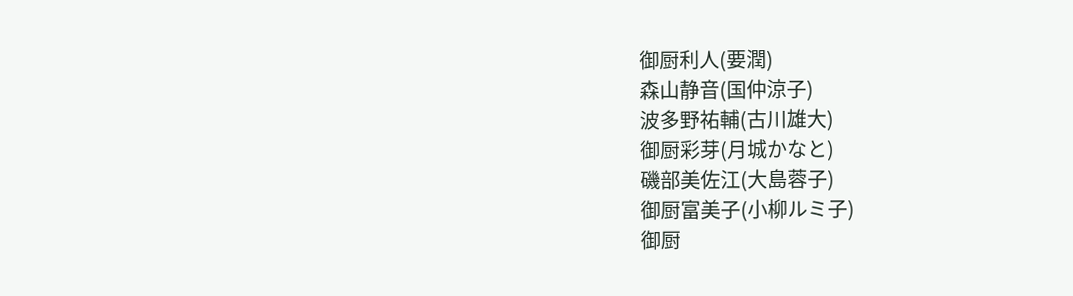御厨利人(要潤)
森山静音(国仲涼子)
波多野祐輔(古川雄大)
御厨彩芽(月城かなと)
磯部美佐江(大島蓉子)
御厨富美子(小柳ルミ子)
御厨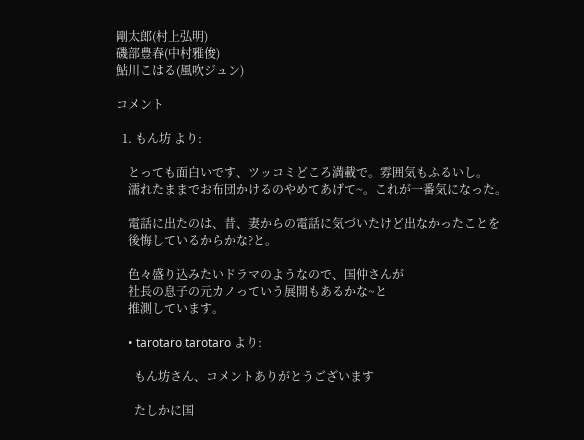剛太郎(村上弘明)
磯部豊春(中村雅俊)
鮎川こはる(風吹ジュン)

コメント

  1. もん坊 より:

    とっても面白いです、ツッコミどころ満載で。雰囲気もふるいし。
    濡れたままでお布団かけるのやめてあげて~。これが一番気になった。

    電話に出たのは、昔、妻からの電話に気づいたけど出なかったことを
    後悔しているからかな?と。

    色々盛り込みたいドラマのようなので、国仲さんが
    社長の息子の元カノっていう展開もあるかな~と
    推測しています。

    • tarotaro tarotaro より:

      もん坊さん、コメントありがとうございます

      たしかに国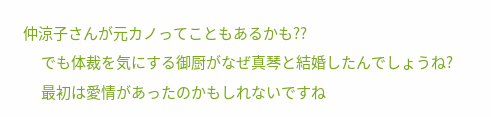仲涼子さんが元カノってこともあるかも??
      でも体裁を気にする御厨がなぜ真琴と結婚したんでしょうね?
      最初は愛情があったのかもしれないですね